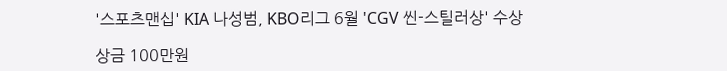'스포츠맨십' KIA 나성범, KBO리그 6월 'CGV 씬-스틸러상' 수상

상금 100만원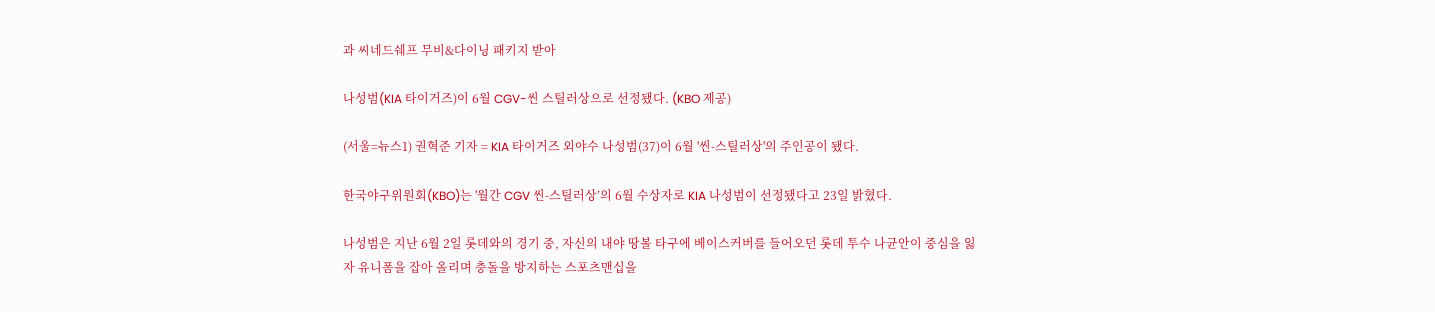과 씨네드쉐프 무비&다이닝 패키지 받아

나성범(KIA 타이거즈)이 6월 CGV-씬 스틸러상으로 선정됐다. (KBO 제공)

(서울=뉴스1) 권혁준 기자 = KIA 타이거즈 외야수 나성범(37)이 6월 '씬-스틸러상'의 주인공이 됐다.

한국야구위원회(KBO)는 '월간 CGV 씬-스틸러상’의 6월 수상자로 KIA 나성범이 선정됐다고 23일 밝혔다.

나성범은 지난 6월 2일 롯데와의 경기 중, 자신의 내야 땅볼 타구에 베이스커버를 들어오던 롯데 투수 나균안이 중심을 잃자 유니폼을 잡아 올리며 충돌을 방지하는 스포츠맨십을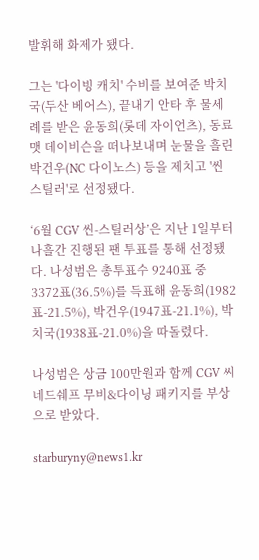발휘해 화제가 됐다.

그는 '다이빙 캐치' 수비를 보여준 박치국(두산 베어스), 끝내기 안타 후 물세례를 받은 윤동희(롯데 자이언츠), 동료 맷 데이비슨을 떠나보내며 눈물을 흘린 박건우(NC 다이노스) 등을 제치고 '씬 스틸러'로 선정됐다.

‘6월 CGV 씬-스틸러상’은 지난 1일부터 나흘간 진행된 팬 투표를 통해 선정됐다. 나성범은 총투표수 9240표 중 3372표(36.5%)를 득표해 윤동희(1982표-21.5%), 박건우(1947표-21.1%), 박치국(1938표-21.0%)을 따돌렸다.

나성범은 상금 100만원과 함께 CGV 씨네드쉐프 무비&다이닝 패키지를 부상으로 받았다.

starburyny@news1.kr